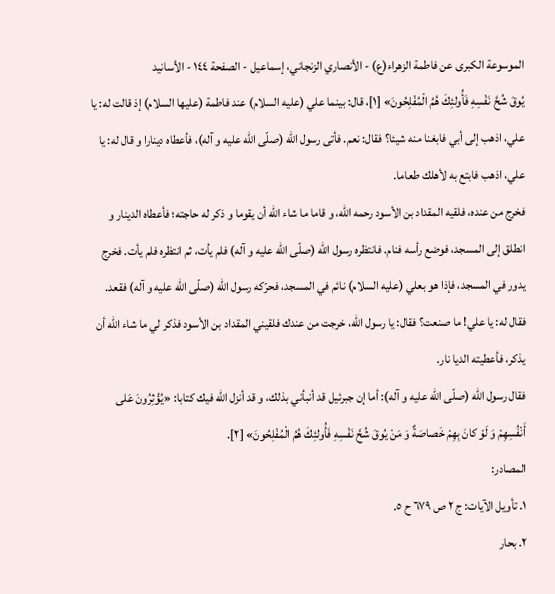الموسوعة الكبرى عن فاطمة الزهراء(ع) - الأنصاري الزنجاني، إسماعيل - الصفحة ١٤٤ - الأسانيد
يُوقَ شُحَّ نَفْسِهِ فَأُولئِكَ هُمُ الْمُفْلِحُونَ» [١]، قال: بينما علي (عليه السلام) عند فاطمة (عليها السلام) إذ قالت له: يا علي، اذهب إلى أبي فابغنا منه شيئا؟ فقال: نعم. فأتى رسول اللّه (صلّى اللّه عليه و آله)، فأعطاه دينارا و قال له: يا علي، اذهب فابتع به لأهلك طعاما.
فخرج من عنده، فلقيه المقداد بن الأسود رحمه اللّه، و قاما ما شاء اللّه أن يقوما و ذكر له حاجته؛ فأعطاه الدينار و انطلق إلى المسجد، فوضع رأسه فنام. فانتظره رسول اللّه (صلّى اللّه عليه و آله) فلم يأت، ثم انتظره فلم يأت. فخرج يدور في المسجد، فإذا هو بعلي (عليه السلام) نائم في المسجد، فحرّكه رسول اللّه (صلّى اللّه عليه و آله) فقعد.
فقال له: يا علي! ما صنعت؟ فقال: يا رسول اللّه، خرجت من عندك فلقيني المقداد بن الأسود فذكر لي ما شاء اللّه أن يذكر، فأعطيته الديا نار.
فقال رسول اللّه (صلّى اللّه عليه و آله): أما إن جبرئيل قد أنبأني بذلك، و قد أنزل اللّه فيك كتابا: «يُؤْثِرُونَ عَلى أَنْفُسِهِمْ وَ لَوْ كانَ بِهِمْ خَصاصَةٌ وَ مَنْ يُوقَ شُحَّ نَفْسِهِ فَأُولئِكَ هُمُ الْمُفْلِحُونَ» [٢].
المصادر:
١. تأويل الآيات: ج ٢ ص ٦٧٩ ح ٥.
٢. بحار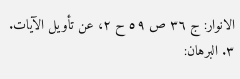الانوار: ج ٣٦ ص ٥٩ ح ٢، عن تأويل الآيات.
٣. البرهان: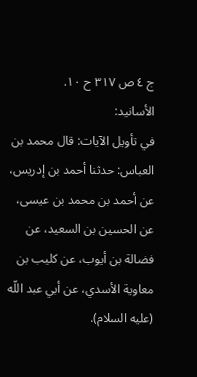ج ٤ ص ٣١٧ ح ١٠.
الأسانيد:
في تأويل الآيات: قال محمد بن العباس: حدثنا أحمد بن إدريس، عن أحمد بن محمد بن عيسى، عن الحسين بن السعيد، عن فضالة بن أيوب، عن كليب بن معاوية الأسدي، عن أبي عبد اللّه (عليه السلام).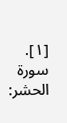[١]. سورة الحشر: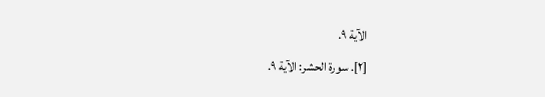الآية ٩.
[٢]. سورة الحشر: الآية ٩.